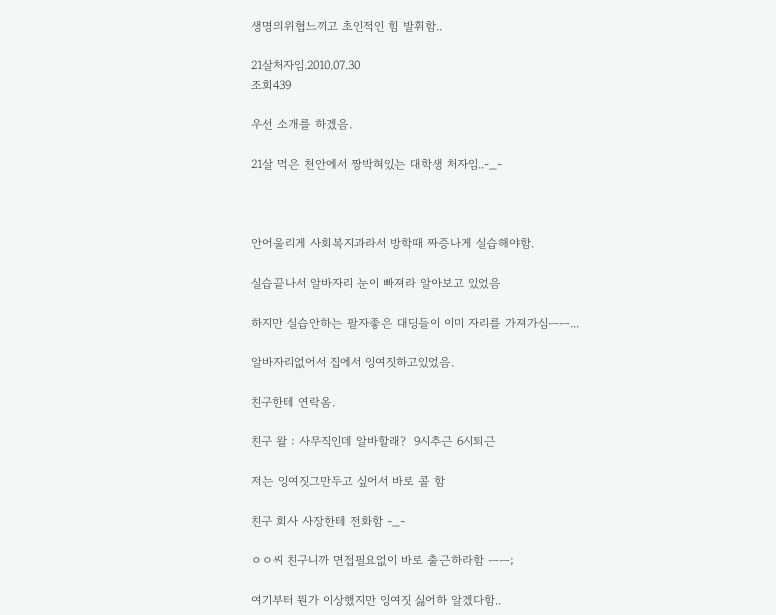생명의위협느끼고 초인적인 힘 발휘함..

21살처자임.2010.07.30
조회439

우선 소개를 하겠음.

21살 먹은 천안에서 짱박혀있는 대학생 처자임..-_-



안어울리게 사회복지과라서 방학때 짜증나게 실습해야함.

실습끝나서 알바자리 눈이 빠져라 알아보고 있었음

하지만 실습안하는 팔자좋은 대딩들이 이미 자리를 가져가심ㅡㅡ...

알바자리없어서 집에서 잉여짓하고있었음.

친구한테 연락옴.

친구 왈 : 사무직인데 알바할래?  9시추근 6시퇴근

저는 잉여짓그만두고 싶어서 바로 콜 함

친구 회사 사장한테 전화함 -_-

ㅇㅇ씨 친구니까 면접필요없이 바로 출근하라함 ㅡㅡ;

여기부터 뭔가 이상했지만 잉여짓 싫어하 알겠다함..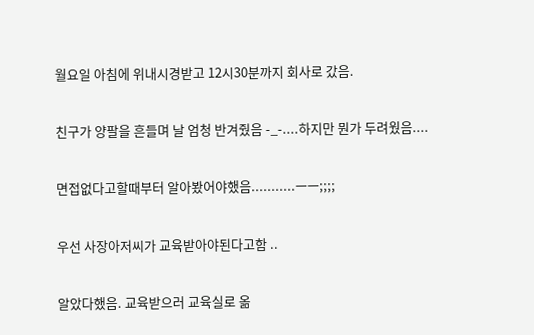월요일 아침에 위내시경받고 12시30분까지 회사로 갔음.

친구가 양팔을 흔들며 날 엄청 반겨줬음 -_-....하지만 뭔가 두려웠음....

면접없다고할때부터 알아봤어야했음...........ㅡㅡ;;;;

우선 사장아저씨가 교육받아야된다고함 ..

알았다했음. 교육받으러 교육실로 옮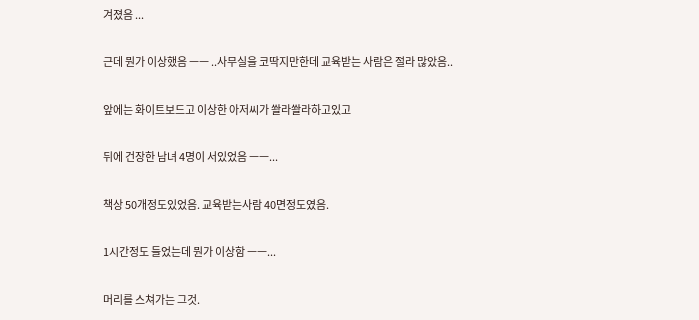겨졌음 ...

근데 뭔가 이상했음 ㅡㅡ ..사무실을 코딱지만한데 교육받는 사람은 절라 많았음..

앞에는 화이트보드고 이상한 아저씨가 쏼라쏼라하고있고

뒤에 건장한 남녀 4명이 서있었음 ㅡㅡ...

책상 50개정도있었음. 교육받는사람 40면정도였음.

1시간정도 들었는데 뭔가 이상함 ㅡㅡ...

머리를 스쳐가는 그것.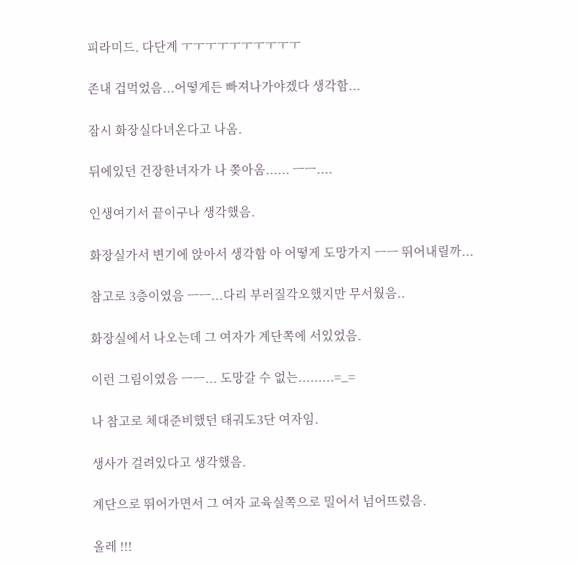피라미드. 다단계 ㅜㅜㅜㅜㅜㅜㅜㅜㅜㅜ

존내 겁먹었음...어떻게든 빠져나가야겠다 생각함...

잠시 화장실다녀온다고 나옴.

뒤에있던 건장한녀자가 나 쫒아옴...... ㅡㅡ....

인생여기서 끝이구나 생각했음.

화장실가서 변기에 앉아서 생각함 아 어떻게 도망가지 ㅡㅡ 뛰어내릴까...

참고로 3층이였음 ㅡㅡ...다리 부러질각오했지만 무서웠음..

화장실에서 나오는데 그 여자가 계단쪽에 서있었음.

이런 그림이였음 ㅡㅡ... 도망갈 수 없는.........=_=

나 참고로 체대준비했던 태궈도3단 여자임.

생사가 걸려있다고 생각했음.

계단으로 뛰어가면서 그 여자 교육실쪽으로 밀어서 넘어뜨렸음.

올레 !!!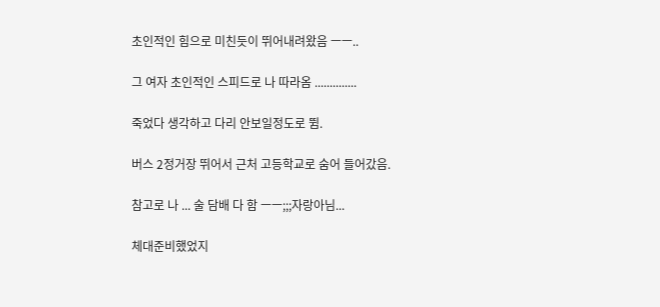초인적인 힘으로 미친듯이 뛰어내려왔음 ㅡㅡ..

그 여자 초인적인 스피드로 나 따라옴 ..............

죽었다 생각하고 다리 안보일정도로 뜀.

버스 2정거장 뛰어서 근처 고등학교로 숨어 들어갔음.

참고로 나 ... 술 담배 다 함 ㅡㅡ;;;자랑아님...

체대준비했었지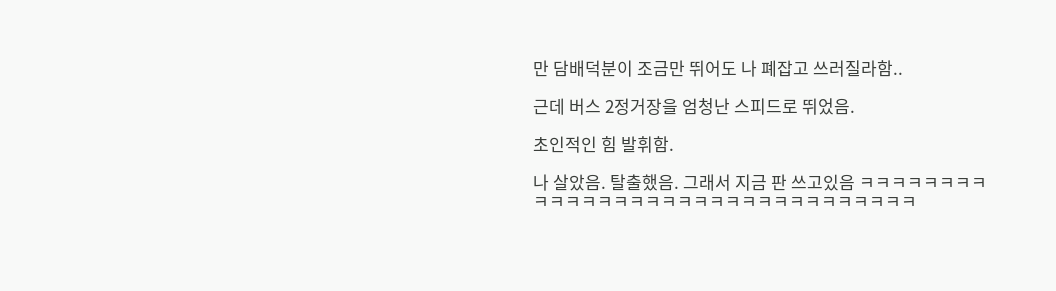만 담배덕분이 조금만 뛰어도 나 폐잡고 쓰러질라함..

근데 버스 2정거장을 엄청난 스피드로 뛰었음.

초인적인 힘 발휘함.

나 살았음. 탈출했음. 그래서 지금 판 쓰고있음 ㅋㅋㅋㅋㅋㅋㅋㅋㅋㅋㅋㅋㅋㅋㅋㅋㅋㅋㅋㅋㅋㅋㅋㅋㅋㅋㅋㅋㅋㅋㅋㅋ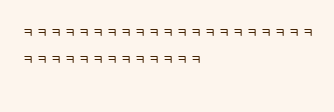ㅋㅋㅋㅋㅋㅋㅋㅋㅋㅋㅋㅋㅋㅋㅋㅋㅋㅋㅋㅋㅋㅋㅋㅋㅋㅋㅋㅋㅋㅋㅋㅋㅋㅋ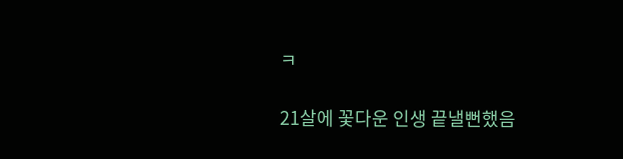ㅋ

21살에 꽃다운 인생 끝낼뻔했음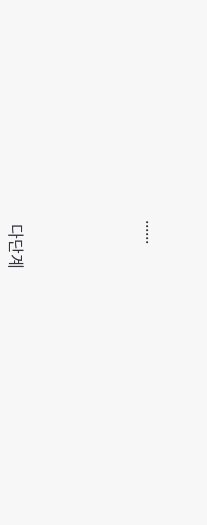......





 다단계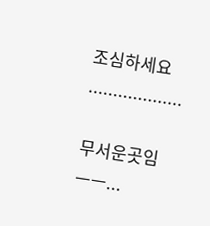조심하세요 ...................

무서운곳임 ㅡㅡ...